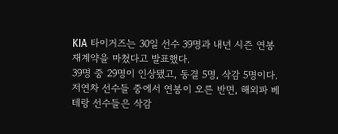KIA 타이거즈는 30일 선수 39명과 내년 시즌 연봉 재계약을 마쳤다고 발표했다.
39명 중 29명이 인상됐고, 동결 5명, 삭감 5명이다. 저연차 선수들 중에서 연봉이 오른 반면, 해외파 베테랑 선수들은 삭감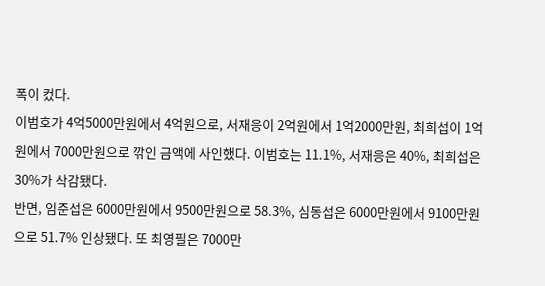폭이 컸다.
이범호가 4억5000만원에서 4억원으로, 서재응이 2억원에서 1억2000만원, 최희섭이 1억원에서 7000만원으로 깎인 금액에 사인했다. 이범호는 11.1%, 서재응은 40%, 최희섭은 30%가 삭감됐다.
반면, 임준섭은 6000만원에서 9500만원으로 58.3%, 심동섭은 6000만원에서 9100만원으로 51.7% 인상됐다. 또 최영필은 7000만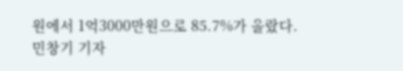원에서 1억3000만원으로 85.7%가 올랐다.
민창기 기자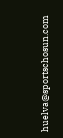huelva@sportschosun.com